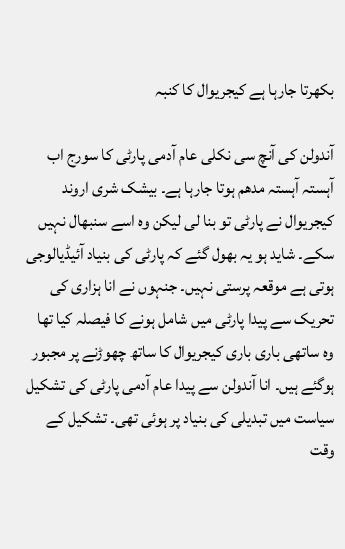بکھرتا جارہا ہے کیجریوال کا کنبہ

آندولن کی آنچ سی نکلی عام آدمی پارٹی کا سورج اب آہستہ آہستہ مدھم ہوتا جارہا ہے۔ بیشک شری اروند کیجریوال نے پارٹی تو بنا لی لیکن وہ اسے سنبھال نہیں سکے۔ شاید ہو یہ بھول گئے کہ پارٹی کی بنیاد آئیڈیالوجی ہوتی ہے موقعہ پرستی نہیں۔ جنہوں نے انا ہزاری کی تحریک سے پیدا پارٹی میں شامل ہونے کا فیصلہ کیا تھا وہ ساتھی باری باری کیجریوال کا ساتھ چھوڑنے پر مجبور ہوگئے ہیں۔ انا آندولن سے پیدا عام آدمی پارٹی کی تشکیل سیاست میں تبدیلی کی بنیاد پر ہوئی تھی۔ تشکیل کے وقت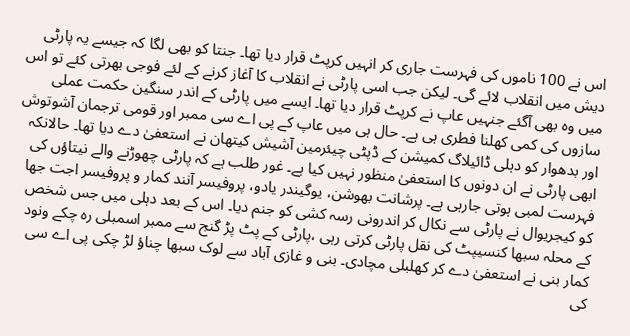اس نے 100 ناموں کی فہرست جاری کر انہیں کرپٹ قرار دیا تھا۔ جنتا کو بھی لگا کہ جیسے یہ پارٹی دیش میں انقلاب لائے گی۔ لیکن جب اسی پارٹی نے انقلاب کا آغاز کرنے کے لئے فوجی بھرتی کئے تو اس میں وہ بھی آگئے جنہیں عاپ نے کرپٹ قرار دیا تھا۔ ایسے میں پارٹی کے اندر سنگین حکمت عملی سازوں کی کمی کھلنا فطری ہی ہے۔ حال ہی میں عاپ کے پی اے سی ممبر اور قومی ترجمان آشوتوش اور بدھوار کو دہلی ڈائیلاگ کمیشن کے ڈپٹی چیئرمین آشیش کیتھان نے استعفیٰ دے دیا تھا۔ حالانکہ ابھی پارٹی نے ان دونوں کا استعفیٰ منظور نہیں کیا ہے۔ غور طلب ہے کہ پارٹی چھوڑنے والے نیتاؤں کی فہرست لمبی ہوتی جارہی ہے۔ پرشانت بھوشن، یوگیندر یادو، پروفیسر آنند کمار و پروفیسر اجت جھا کو کیجریوال نے پارٹی سے نکال کر اندرونی رسہ کشی کو جنم دیا۔ اس کے بعد دہلی میں جس شخص کے محلہ سبھا کنسیپٹ کی نقل پارٹی کرتی رہی ،پارٹی کے پٹ پڑ گنج سے ممبر اسمبلی رہ چکے ونود کمار بنی نے استعفیٰ دے کر کھلبلی مچادی۔ بنی و غازی آباد سے لوک سبھا چناؤ لڑ چکی پی اے سی کی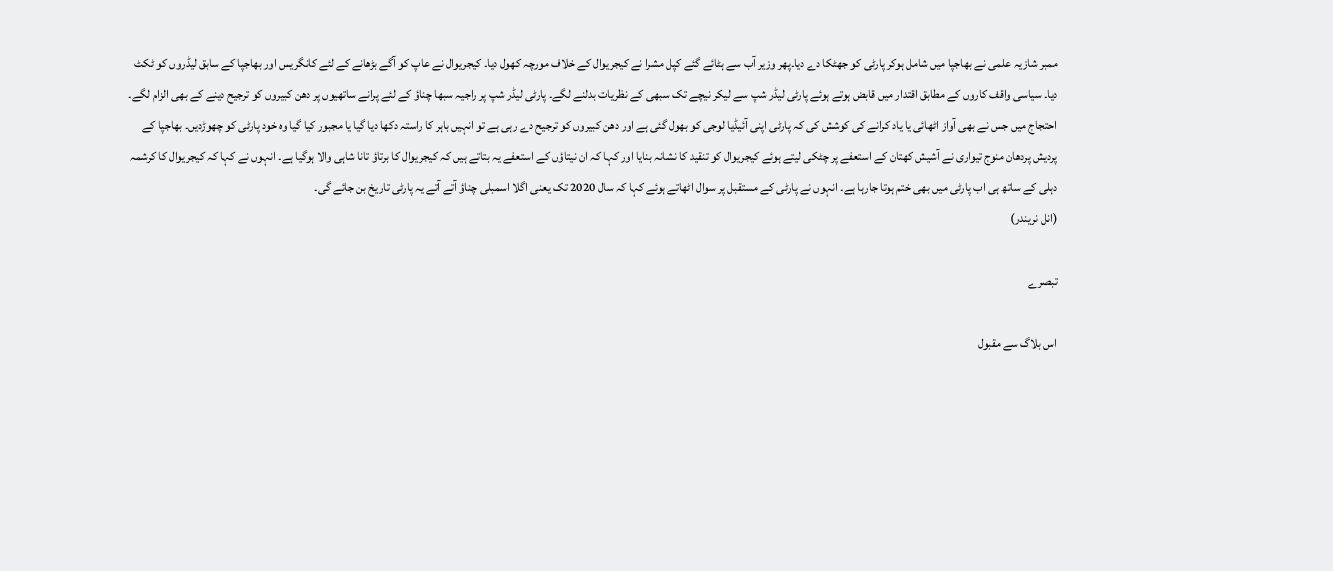ممبر شازیہ علمی نے بھاجپا میں شامل ہوکر پارٹی کو جھٹکا دے دیا۔پھر وزیر آب سے ہٹائے گئے کپل مشرا نے کیجریوال کے خلاف مورچہ کھول دیا۔ کیجریوال نے عاپ کو آگے بڑھانے کے لئے کانگریس اور بھاجپا کے سابق لیڈروں کو ٹکٹ دیا۔ سیاسی واقف کاروں کے مطابق اقتدار میں قابض ہوتے ہوئے پارٹی لیڈر شپ سے لیکر نیچے تک سبھی کے نظریات بدلنے لگے۔ پارٹی لیڈر شپ پر راجیہ سبھا چناؤ کے لئے پرانے ساتھیوں پر دھن کبیروں کو ترجیح دینے کے بھی الزام لگے۔ احتجاج میں جس نے بھی آواز اٹھائی یا یاد کرانے کی کوشش کی کہ پارٹی اپنی آئیڈیا لوجی کو بھول گئی ہے اور دھن کبیروں کو ترجیح دے رہی ہے تو انہیں باہر کا راستہ دکھا دیا گیا یا مجبور کیا گیا وہ خود پارٹی کو چھوڑدیں۔ بھاجپا کے پردیش پردھان منوج تیواری نے آشیش کھتان کے استعفے پر چٹکی لیتے ہوئے کیجریوال کو تنقید کا نشانہ بنایا اور کہا کہ ان نیتاؤں کے استعفے یہ بتاتے ہیں کہ کیجریوال کا برتاؤ تانا شاہی والا ہوگیا ہے۔ انہوں نے کہا کہ کیجریوال کا کرشمہ دہلی کے ساتھ ہی اب پارٹی میں بھی ختم ہوتا جارہا ہے۔ انہوں نے پارٹی کے مستقبل پر سوال اٹھاتے ہوئے کہا کہ سال 2020 تک یعنی اگلا اسمبلی چناؤ آتے آتے یہ پارٹی تاریخ بن جائے گی۔
(انل نریندر)

تبصرے

اس بلاگ سے مقبول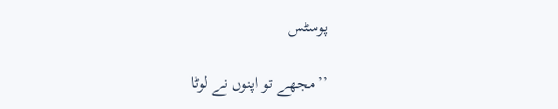پوسٹس

’’مجھے تو اپنوں نے لوٹا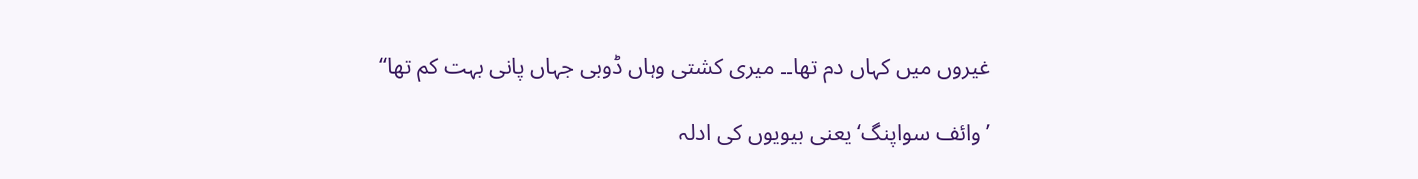غیروں میں کہاں دم تھا۔۔ میری کشتی وہاں ڈوبی جہاں پانی بہت کم تھا‘‘

’وائف سواپنگ‘ یعنی بیویوں کی ادلہ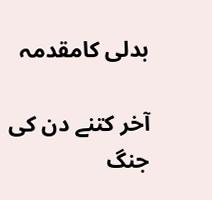بدلی کامقدمہ

آخر کتنے دن کی جنگ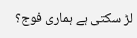لڑ سکتی ہے ہماری فوج؟